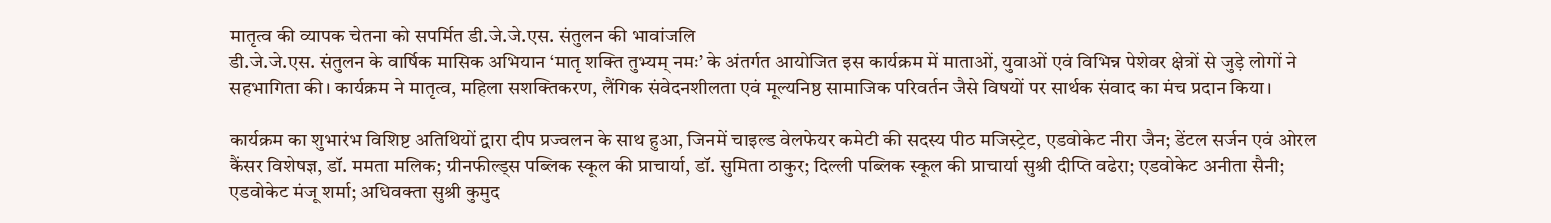मातृत्व की व्यापक चेतना को सपर्मित डी.जे.जे.एस. संतुलन की भावांजलि
डी.जे.जे.एस. संतुलन के वार्षिक मासिक अभियान ‘मातृ शक्ति तुभ्यम् नमः’ के अंतर्गत आयोजित इस कार्यक्रम में माताओं, युवाओं एवं विभिन्न पेशेवर क्षेत्रों से जुड़े लोगों ने सहभागिता की। कार्यक्रम ने मातृत्व, महिला सशक्तिकरण, लैंगिक संवेदनशीलता एवं मूल्यनिष्ठ सामाजिक परिवर्तन जैसे विषयों पर सार्थक संवाद का मंच प्रदान किया।

कार्यक्रम का शुभारंभ विशिष्ट अतिथियों द्वारा दीप प्रज्वलन के साथ हुआ, जिनमें चाइल्ड वेलफेयर कमेटी की सदस्य पीठ मजिस्ट्रेट, एडवोकेट नीरा जैन; डेंटल सर्जन एवं ओरल कैंसर विशेषज्ञ, डॉ. ममता मलिक; ग्रीनफील्ड्स पब्लिक स्कूल की प्राचार्या, डॉ. सुमिता ठाकुर; दिल्ली पब्लिक स्कूल की प्राचार्या सुश्री दीप्ति वढेरा; एडवोकेट अनीता सैनी; एडवोकेट मंजू शर्मा; अधिवक्ता सुश्री कुमुद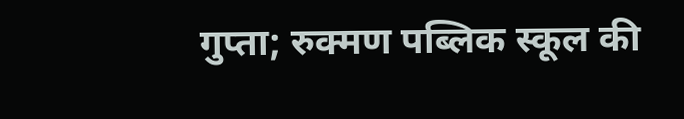गुप्ता; रुक्मण पब्लिक स्कूल की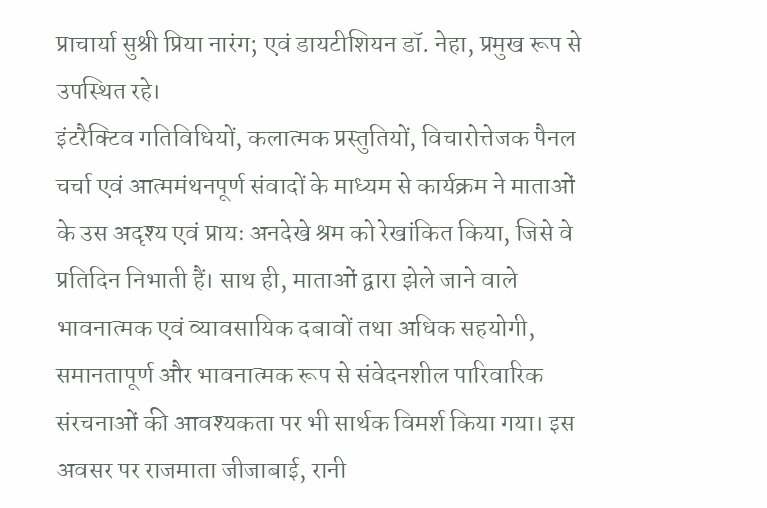प्राचार्या सुश्री प्रिया नारंग; एवं डायटीशियन डॉ. नेहा, प्रमुख रूप से उपस्थित रहे।
इंटरैक्टिव गतिविधियों, कलात्मक प्रस्तुतियों, विचारोत्तेजक पैनल चर्चा एवं आत्ममंथनपूर्ण संवादों के माध्यम से कार्यक्रम ने माताओं के उस अदृश्य एवं प्रायः अनदेखे श्रम को रेखांकित किया, जिसे वे प्रतिदिन निभाती हैं। साथ ही, माताओं द्वारा झेले जाने वाले भावनात्मक एवं व्यावसायिक दबावों तथा अधिक सहयोगी, समानतापूर्ण और भावनात्मक रूप से संवेदनशील पारिवारिक संरचनाओं की आवश्यकता पर भी सार्थक विमर्श किया गया। इस अवसर पर राजमाता जीजाबाई, रानी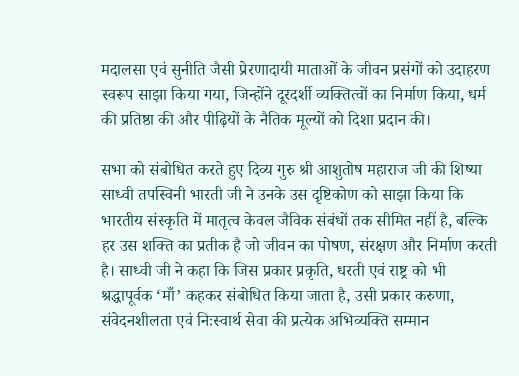मदालसा एवं सुनीति जैसी प्रेरणादायी माताओं के जीवन प्रसंगों को उदाहरण स्वरूप साझा किया गया, जिन्होंने दूरदर्शी व्यक्तित्वों का निर्माण किया, धर्म की प्रतिष्ठा की और पीढ़ियों के नैतिक मूल्यों को दिशा प्रदान की।

सभा को संबोधित करते हुए दिव्य गुरु श्री आशुतोष महाराज जी की शिष्या साध्वी तपस्विनी भारती जी ने उनके उस दृष्टिकोण को साझा किया कि भारतीय संस्कृति में मातृत्व केवल जैविक संबंधों तक सीमित नहीं है, बल्कि हर उस शक्ति का प्रतीक है जो जीवन का पोषण, संरक्षण और निर्माण करती है। साध्वी जी ने कहा कि जिस प्रकार प्रकृति, धरती एवं राष्ट्र को भी श्रद्धापूर्वक ‘माँ’ कहकर संबोधित किया जाता है, उसी प्रकार करुणा, संवेदनशीलता एवं निःस्वार्थ सेवा की प्रत्येक अभिव्यक्ति सम्मान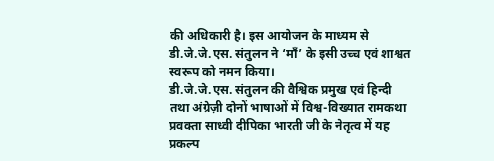की अधिकारी है। इस आयोजन के माध्यम से डी.जे.जे.एस. संतुलन ने ‘माँ’ के इसी उच्च एवं शाश्वत स्वरूप को नमन किया।
डी.जे.जे.एस. संतुलन की वैश्विक प्रमुख एवं हिन्दी तथा अंग्रेज़ी दोनों भाषाओं में विश्व-विख्यात रामकथा प्रवक्ता साध्वी दीपिका भारती जी के नेतृत्व में यह प्रकल्प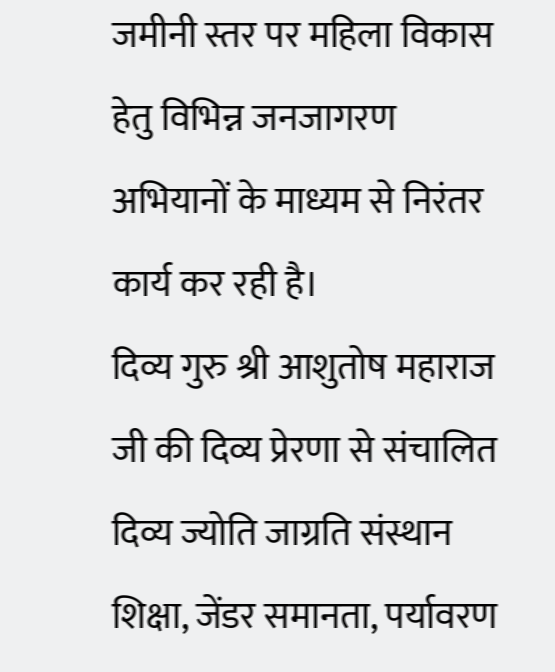जमीनी स्तर पर महिला विकास हेतु विभिन्न जनजागरण अभियानों के माध्यम से निरंतर कार्य कर रही है।
दिव्य गुरु श्री आशुतोष महाराज जी की दिव्य प्रेरणा से संचालित दिव्य ज्योति जाग्रति संस्थान शिक्षा, जेंडर समानता, पर्यावरण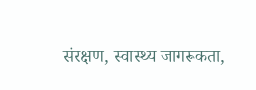संरक्षण, स्वास्थ्य जागरूकता,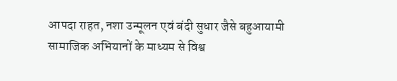आपदा राहत, नशा उन्मूलन एवं बंदी सुधार जैसे बहुआयामी सामाजिक अभियानों के माध्यम से विश्व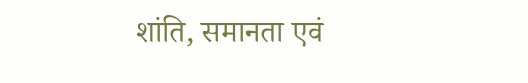शांति, समानता एवं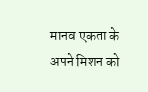मानव एकता के अपने मिशन को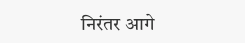निरंतर आगे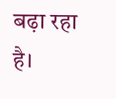बढ़ा रहा है।